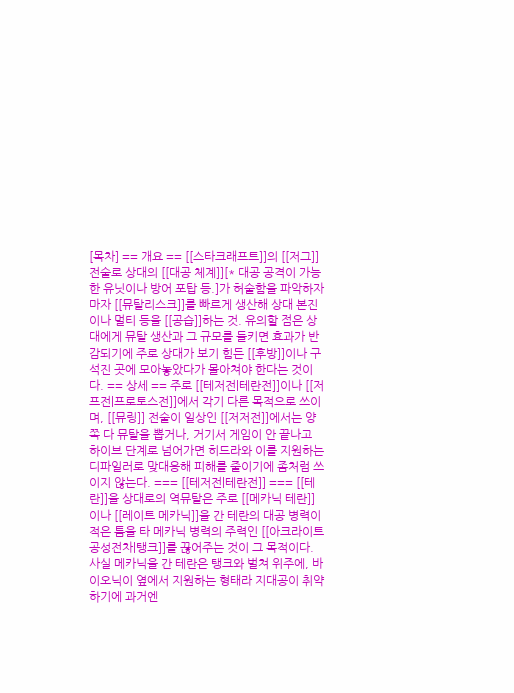[목차] == 개요 == [[스타크래프트]]의 [[저그]] 전술로 상대의 [[대공 체계]][* 대공 공격이 가능한 유닛이나 방어 포탑 등.]가 허술함을 파악하자마자 [[뮤탈리스크]]를 빠르게 생산해 상대 본진이나 멀티 등을 [[공습]]하는 것. 유의할 점은 상대에게 뮤탈 생산과 그 규모를 들키면 효과가 반감되기에 주로 상대가 보기 힘든 [[후방]]이나 구석진 곳에 모아놓았다가 몰아쳐야 한다는 것이다. == 상세 == 주로 [[테저전|테란전]]이나 [[저프전|프로토스전]]에서 각기 다른 목적으로 쓰이며, [[뮤링]] 전술이 일상인 [[저저전]]에서는 양쪽 다 뮤탈을 뽑거나, 거기서 게임이 안 끝나고 하이브 단계로 넘어가면 히드라와 이를 지원하는 디파일러로 맞대응해 피해를 줄이기에 좀처럼 쓰이지 않는다. === [[테저전|테란전]] === [[테란]]을 상대로의 역뮤탈은 주로 [[메카닉 테란]]이나 [[레이트 메카닉]]을 간 테란의 대공 병력이 적은 틈을 타 메카닉 병력의 주력인 [[아크라이트 공성전차|탱크]]를 끊어주는 것이 그 목적이다. 사실 메카닉을 간 테란은 탱크와 벌쳐 위주에, 바이오닉이 옆에서 지원하는 형태라 지대공이 취약하기에 과거엔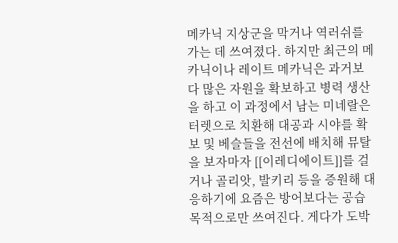메카닉 지상군을 막거나 역러쉬를 가는 데 쓰여졌다. 하지만 최근의 메카닉이나 레이트 메카닉은 과거보다 많은 자원을 확보하고 병력 생산을 하고 이 과정에서 남는 미네랄은 터렛으로 치환해 대공과 시야를 확보 및 베슬들을 전선에 배치해 뮤탈을 보자마자 [[이레디에이트]]를 걸거나 골리앗, 발키리 등을 증원해 대응하기에 요즘은 방어보다는 공습 목적으로만 쓰여진다. 게다가 도박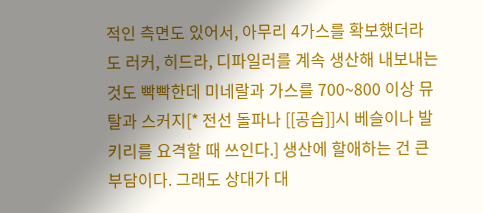적인 측면도 있어서, 아무리 4가스를 확보했더라도 러커, 히드라, 디파일러를 계속 생산해 내보내는 것도 빡빡한데 미네랄과 가스를 700~800 이상 뮤탈과 스커지[* 전선 돌파나 [[공습]]시 베슬이나 발키리를 요격할 때 쓰인다.] 생산에 할애하는 건 큰 부담이다. 그래도 상대가 대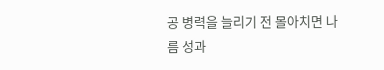공 병력을 늘리기 전 몰아치면 나름 성과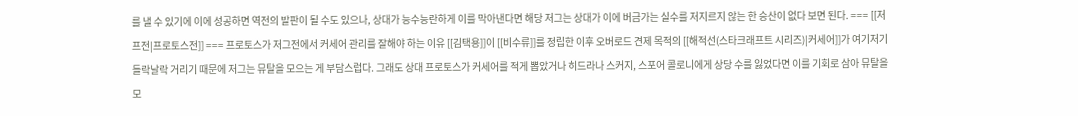를 낼 수 있기에 이에 성공하면 역전의 발판이 될 수도 있으나, 상대가 능수능란하게 이를 막아낸다면 해당 저그는 상대가 이에 버금가는 실수를 저지르지 않는 한 승산이 없다 보면 된다. === [[저프전|프로토스전]] === 프로토스가 저그전에서 커세어 관리를 잘해야 하는 이유 [[김택용]]이 [[비수류]]를 정립한 이후 오버로드 견제 목적의 [[해적선(스타크래프트 시리즈)|커세어]]가 여기저기 들락날락 거리기 때문에 저그는 뮤탈을 모으는 게 부담스럽다. 그래도 상대 프로토스가 커세어를 적게 뽑았거나 히드라나 스커지, 스포어 콜로니에게 상당 수를 잃었다면 이를 기회로 삼아 뮤탈을 모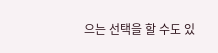으는 선택을 할 수도 있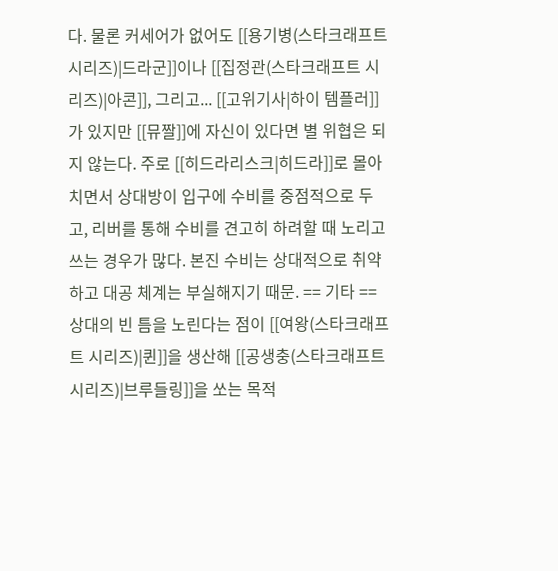다. 물론 커세어가 없어도 [[용기병(스타크래프트 시리즈)|드라군]]이나 [[집정관(스타크래프트 시리즈)|아콘]], 그리고... [[고위기사|하이 템플러]]가 있지만 [[뮤짤]]에 자신이 있다면 별 위협은 되지 않는다. 주로 [[히드라리스크|히드라]]로 몰아치면서 상대방이 입구에 수비를 중점적으로 두고, 리버를 통해 수비를 견고히 하려할 때 노리고 쓰는 경우가 많다. 본진 수비는 상대적으로 취약하고 대공 체계는 부실해지기 때문. == 기타 == 상대의 빈 틈을 노린다는 점이 [[여왕(스타크래프트 시리즈)|퀸]]을 생산해 [[공생충(스타크래프트 시리즈)|브루들링]]을 쏘는 목적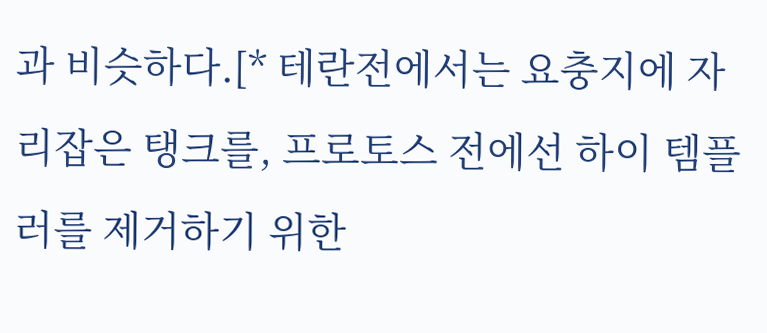과 비슷하다.[* 테란전에서는 요충지에 자리잡은 탱크를, 프로토스 전에선 하이 템플러를 제거하기 위한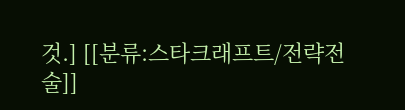것.] [[분류:스타크래프트/전략전술]]